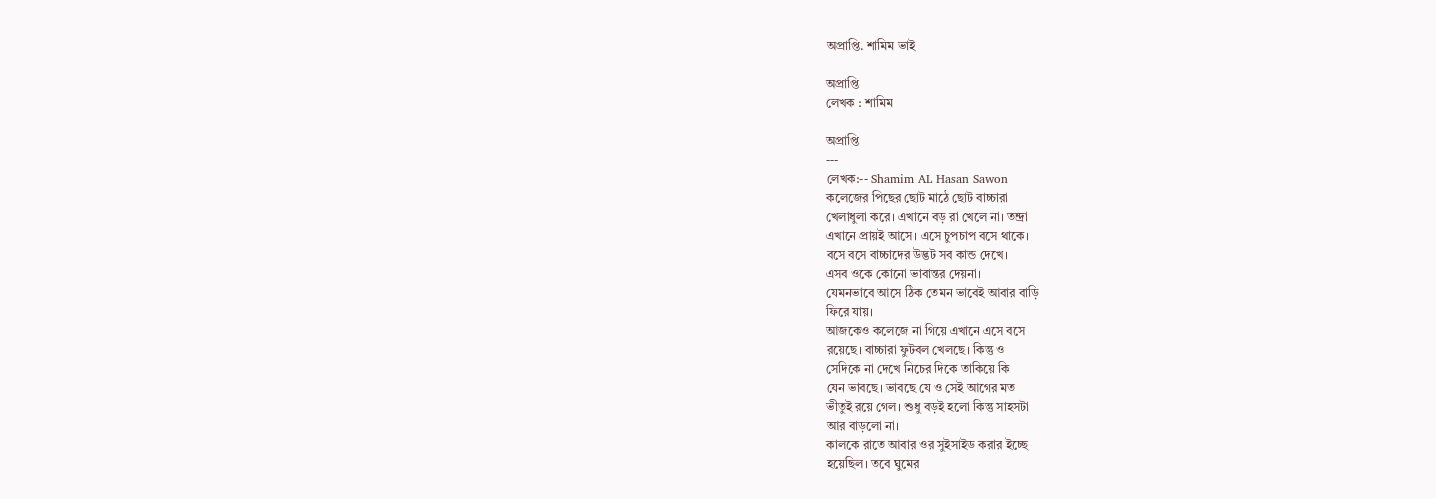অপ্রাপ্তি. শামিম ভাই

অপ্রাপ্তি
লেখক : শামিম

অপ্রাপ্তি
---
লেখক:-- Shamim AL Hasan Sawon
কলেজের পিছের ছোট মাঠে ছোট বাচ্চারা
খেলাধুলা করে। এখানে বড় রা খেলে না। তন্দ্রা
এখানে প্রায়ই আসে। এসে চুপচাপ বসে থাকে।
বসে বসে বাচ্চাদের উদ্ভট সব কান্ড দেখে।
এসব ওকে কোনো ভাবান্তর দেয়না।
যেমনভাবে আসে ঠিক তেমন ভাবেই আবার বাড়ি
ফিরে যায়।
আজকেও কলেজে না গিয়ে এখানে এসে বসে
রয়েছে। বাচ্চারা ফুটবল খেলছে। কিন্তু ও
সেদিকে না দেখে নিচের দিকে তাকিয়ে কি
যেন ভাবছে। ভাবছে যে ও সেই আগের মত
ভীতুই রয়ে গেল। শুধু বড়ই হলো কিন্তু সাহসটা
আর বাড়লো না।
কালকে রাতে আবার ওর সুইসাইড করার ইচ্ছে
হয়েছিল। তবে ঘুমের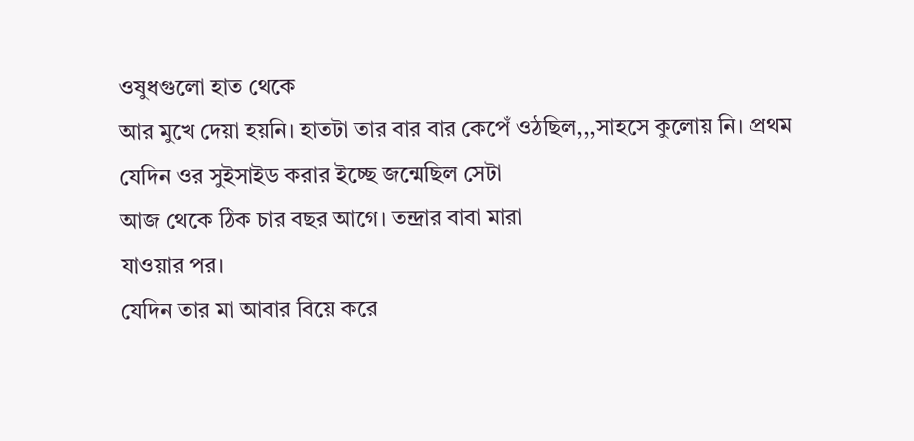ওষুধগুলো হাত থেকে
আর মুখে দেয়া হয়নি। হাতটা তার বার বার কেপেঁ ওঠছিল,,,সাহসে কুলোয় নি। প্রথম
যেদিন ওর সুইসাইড করার ইচ্ছে জন্মেছিল সেটা
আজ থেকে ঠিক চার বছর আগে। তন্দ্রার বাবা মারা
যাওয়ার পর।
যেদিন তার মা আবার বিয়ে করে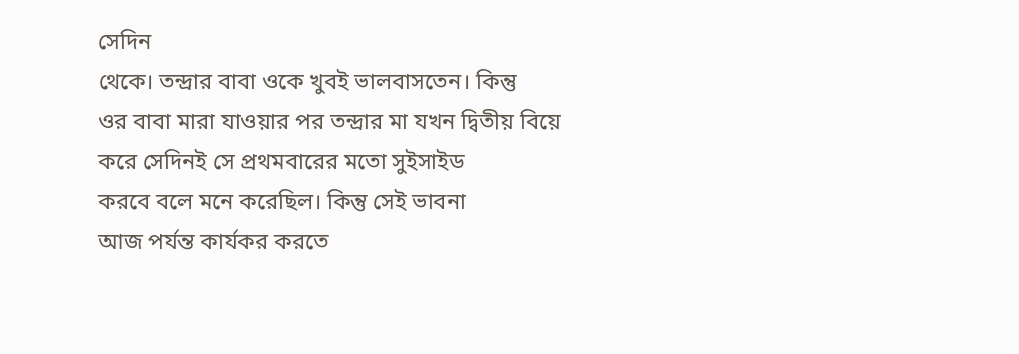সেদিন
থেকে। তন্দ্রার বাবা ওকে খুবই ভালবাসতেন। কিন্তু
ওর বাবা মারা যাওয়ার পর তন্দ্রার মা যখন দ্বিতীয় বিয়ে
করে সেদিনই সে প্রথমবারের মতো সুইসাইড
করবে বলে মনে করেছিল। কিন্তু সেই ভাবনা
আজ পর্যন্ত কার্যকর করতে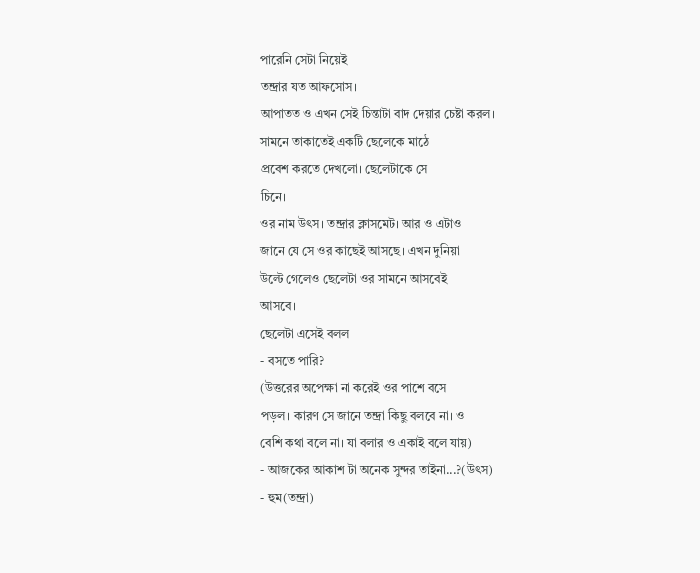পারেনি সেটা নিয়েই
তন্দ্রার যত আফসোস।
আপাতত ও এখন সেই চিন্তাটা বাদ দেয়ার চেষ্টা করল।
সামনে তাকাতেই একটি ছেলেকে মাঠে
প্রবেশ করতে দেখলো। ছেলেটাকে সে
চিনে।
ওর নাম উৎস। তন্দ্রার ক্লাসমেট। আর ও এটাও
জানে যে সে ওর কাছেই আসছে। এখন দুনিয়া
উল্টে গেলেও ছেলেটা ওর সামনে আসবেই
আসবে।
ছেলেটা এসেই বলল
- বসতে পারি?
(উত্তরের অপেক্ষা না করেই ওর পাশে বসে
পড়ল। কারণ সে জানে তন্দ্রা কিছু বলবে না। ও
বেশি কথা বলে না। যা বলার ও একাই বলে যায়)
- আজকের আকাশ টা অনেক সুন্দর তাইনা...?(উৎস)
- হুম(তন্দ্রা)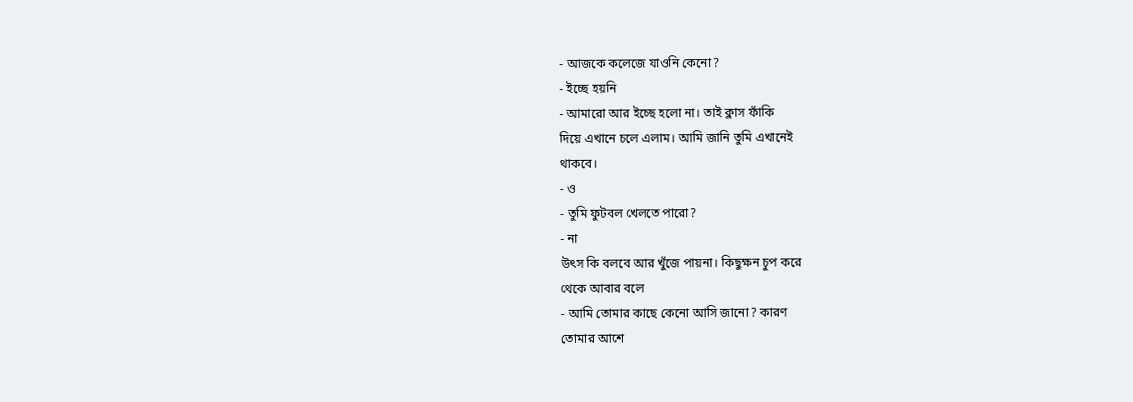- আজকে কলেজে যাওনি কেনো?
- ইচ্ছে হয়নি
- আমারো আর ইচ্ছে হলো না। তাই ক্লাস ফাঁকি
দিয়ে এখানে চলে এলাম। আমি জানি তুমি এখানেই
থাকবে।
- ও
- তুমি ফুটবল খেলতে পারো?
- না
উৎস কি বলবে আর খুঁজে পায়না। কিছুক্ষন চুপ করে
থেকে আবার বলে
- আমি তোমার কাছে কেনো আসি জানো? কারণ
তোমার আশে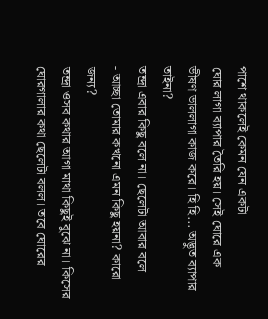পাশে থাকলেই কেমন যেন একটা
ঘোর লাগা ব্যাপার তৈরি হয়। সেই ঘোরে এক
ভীষণ ভাললাগা কাজ করে। হি হি... অদ্ভুত ব্যাপার
তাইনা?
তন্দ্রা এবার কিছু বলে না। ছেলেটা আবার বলে
- আচ্ছা তোমার কখনো এমন কিছু হয়না? কারো
জন্য?
তন্দ্রা ওসব কথার আগা মাথা কিছুই বুঝে না। কিসের
ঘোরগালার কথা ছেলেটা বলল। তবে ঘোরের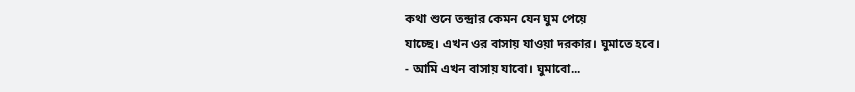কথা শুনে তন্দ্রার কেমন যেন ঘুম পেয়ে
যাচ্ছে। এখন ওর বাসায় যাওয়া দরকার। ঘুমাতে হবে।
- আমি এখন বাসায় যাবো। ঘুমাবো...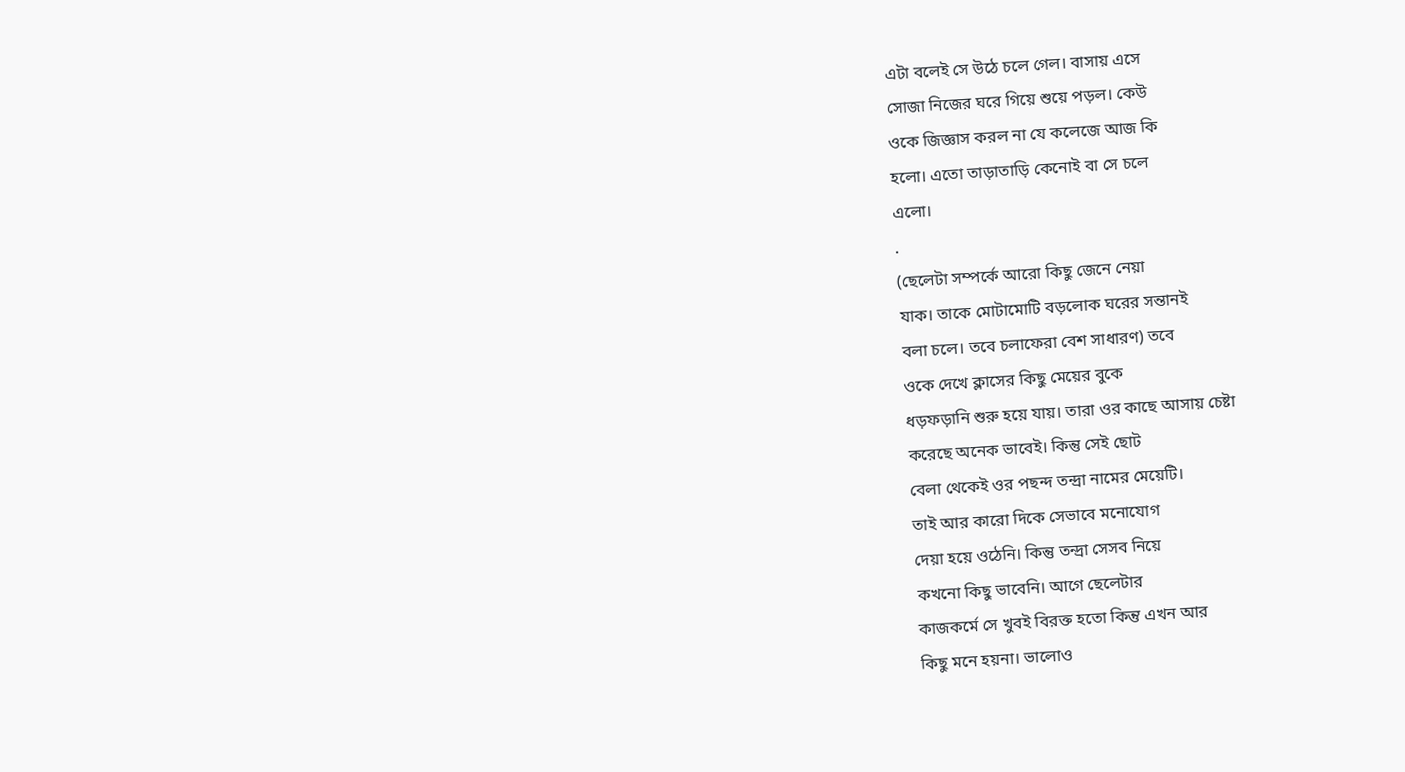এটা বলেই সে উঠে চলে গেল। বাসায় এসে
সোজা নিজের ঘরে গিয়ে শুয়ে পড়ল। কেউ
ওকে জিজ্ঞাস করল না যে কলেজে আজ কি
হলো। এতো তাড়াতাড়ি কেনোই বা সে চলে
এলো।
.
(ছেলেটা সম্পর্কে আরো কিছু জেনে নেয়া
যাক। তাকে মোটামোটি বড়লোক ঘরের সন্তানই
বলা চলে। তবে চলাফেরা বেশ সাধারণ) তবে
ওকে দেখে ক্লাসের কিছু মেয়ের বুকে
ধড়ফড়ানি শুরু হয়ে যায়। তারা ওর কাছে আসায় চেষ্টা
করেছে অনেক ভাবেই। কিন্তু সেই ছোট
বেলা থেকেই ওর পছন্দ তন্দ্রা নামের মেয়েটি।
তাই আর কারো দিকে সেভাবে মনোযোগ
দেয়া হয়ে ওঠেনি। কিন্তু তন্দ্রা সেসব নিয়ে
কখনো কিছু ভাবেনি। আগে ছেলেটার
কাজকর্মে সে খুবই বিরক্ত হতো কিন্তু এখন আর
কিছু মনে হয়না। ভালোও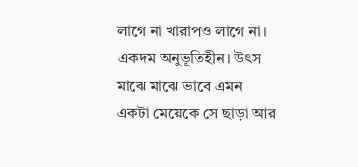লাগে না খারাপও লাগে না।
একদম অনুভূতিহীন। উৎস মাঝে মাঝে ভাবে এমন
একটা মেয়েকে সে ছাড়া আর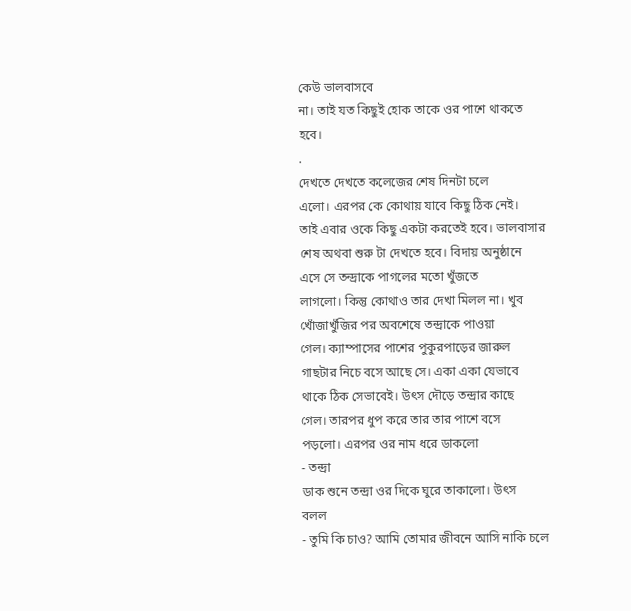কেউ ভালবাসবে
না। তাই যত কিছুই হোক তাকে ওর পাশে থাকতে
হবে।
.
দেখতে দেখতে কলেজের শেষ দিনটা চলে
এলো। এরপর কে কোথায় যাবে কিছু ঠিক নেই।
তাই এবার ওকে কিছু একটা করতেই হবে। ভালবাসার
শেষ অথবা শুরু টা দেখতে হবে। বিদায় অনুষ্ঠানে
এসে সে তন্দ্রাকে পাগলের মতো খুঁজতে
লাগলো। কিন্তু কোথাও তার দেখা মিলল না। খুব
খোঁজাখুঁজির পর অবশেষে তন্দ্রাকে পাওয়া
গেল। ক্যাম্পাসের পাশের পুকুরপাড়ের জারুল
গাছটার নিচে বসে আছে সে। একা একা যেভাবে
থাকে ঠিক সেভাবেই। উৎস দৌড়ে তন্দ্রার কাছে
গেল। তারপর ধুপ করে তার তার পাশে বসে
পড়লো। এরপর ওর নাম ধরে ডাকলো
- তন্দ্রা
ডাক শুনে তন্দ্রা ওর দিকে ঘুরে তাকালো। উৎস
বলল
- তুমি কি চাও? আমি তোমার জীবনে আসি নাকি চলে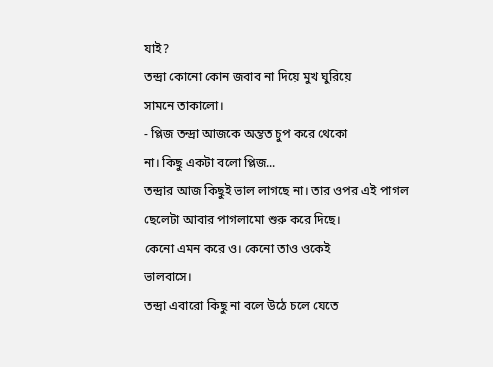যাই?
তন্দ্রা কোনো কোন জবাব না দিয়ে মুখ ঘুরিয়ে
সামনে তাকালো।
- প্লিজ তন্দ্রা আজকে অন্তত চুপ করে থেকো
না। কিছু একটা বলো প্লিজ...
তন্দ্রার আজ কিছুই ভাল লাগছে না। তার ওপর এই পাগল
ছেলেটা আবার পাগলামো শুরু করে দিছে।
কেনো এমন করে ও। কেনো তাও ওকেই
ভালবাসে।
তন্দ্রা এবারো কিছু না বলে উঠে চলে যেতে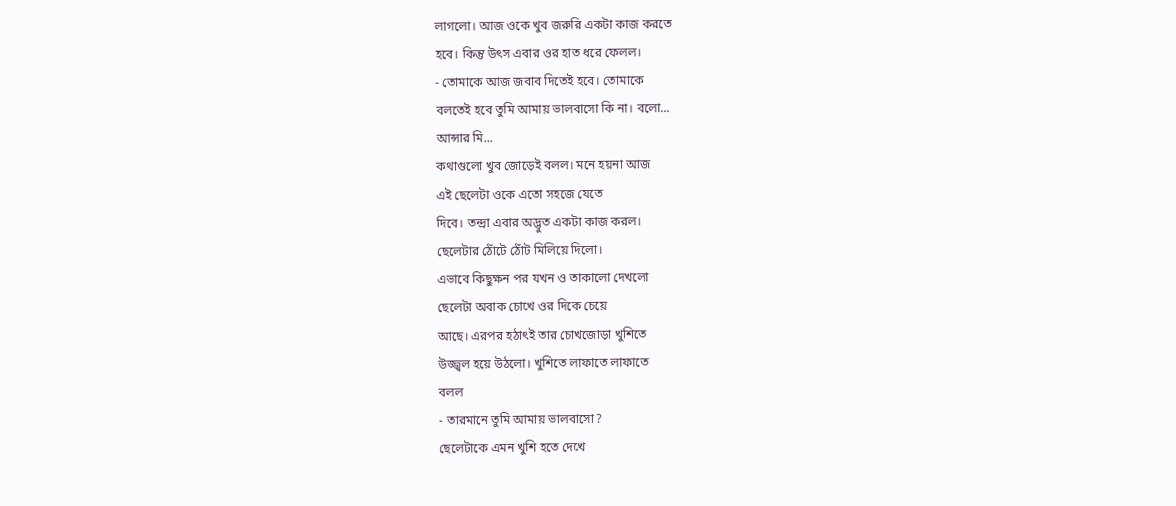লাগলো। আজ ওকে খুব জরুরি একটা কাজ করতে
হবে। কিন্তু উৎস এবার ওর হাত ধরে ফেলল।
- তোমাকে আজ জবাব দিতেই হবে। তোমাকে
বলতেই হবে তুমি আমায় ভালবাসো কি না। বলো...
আন্সার মি...
কথাগুলো খুব জোড়েই বলল। মনে হয়না আজ
এই ছেলেটা ওকে এতো সহজে যেতে
দিবে। তন্দ্রা এবার অদ্ভুত একটা কাজ করল।
ছেলেটার ঠোঁটে ঠোঁট মিলিয়ে দিলো।
এভাবে কিছুক্ষন পর যখন ও তাকালো দেখলো
ছেলেটা অবাক চোখে ওর দিকে চেয়ে
আছে। এরপর হঠাৎই তার চোখজোড়া খুশিতে
উজ্জ্বল হয়ে উঠলো। খুশিতে লাফাতে লাফাতে
বলল
- তারমানে তুমি আমায় ভালবাসো?
ছেলেটাকে এমন খুশি হতে দেখে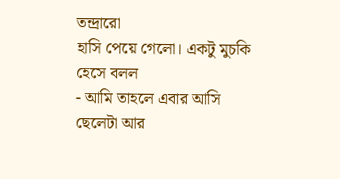তন্দ্রারো
হাসি পেয়ে গেলো। একটু মুচকি হেসে বলল
- আমি তাহলে এবার আসি
ছেলেটা আর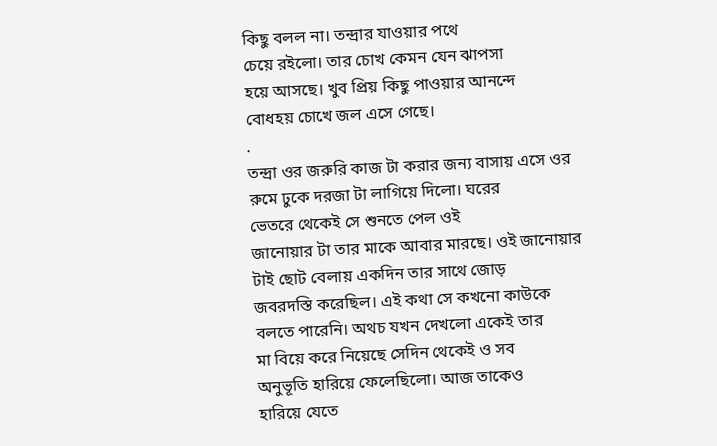কিছু বলল না। তন্দ্রার যাওয়ার পথে
চেয়ে রইলো। তার চোখ কেমন যেন ঝাপসা
হয়ে আসছে। খুব প্রিয় কিছু পাওয়ার আনন্দে
বোধহয় চোখে জল এসে গেছে।
.
তন্দ্রা ওর জরুরি কাজ টা করার জন্য বাসায় এসে ওর
রুমে ঢুকে দরজা টা লাগিয়ে দিলো। ঘরের
ভেতরে থেকেই সে শুনতে পেল ওই
জানোয়ার টা তার মাকে আবার মারছে। ওই জানোয়ার
টাই ছোট বেলায় একদিন তার সাথে জোড়
জবরদস্তি করেছিল। এই কথা সে কখনো কাউকে
বলতে পারেনি। অথচ যখন দেখলো একেই তার
মা বিয়ে করে নিয়েছে সেদিন থেকেই ও সব
অনুভূতি হারিয়ে ফেলেছিলো। আজ তাকেও
হারিয়ে যেতে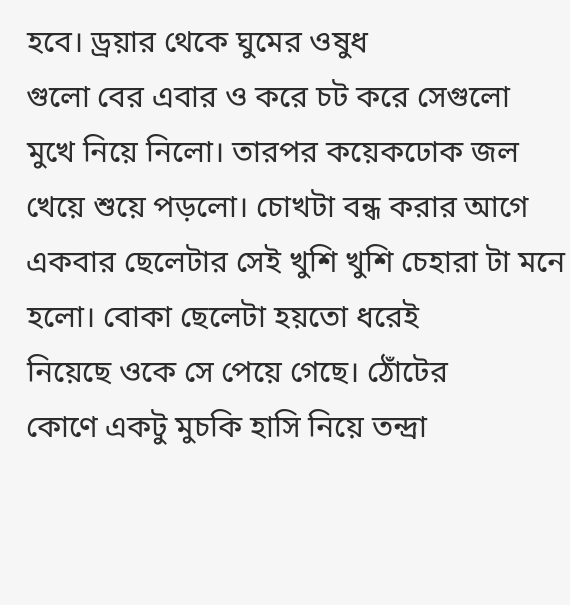হবে। ড্রয়ার থেকে ঘুমের ওষুধ
গুলো বের এবার ও করে চট করে সেগুলো
মুখে নিয়ে নিলো। তারপর কয়েকঢোক জল
খেয়ে শুয়ে পড়লো। চোখটা বন্ধ করার আগে
একবার ছেলেটার সেই খুশি খুশি চেহারা টা মনে
হলো। বোকা ছেলেটা হয়তো ধরেই
নিয়েছে ওকে সে পেয়ে গেছে। ঠোঁটের
কোণে একটু মুচকি হাসি নিয়ে তন্দ্রা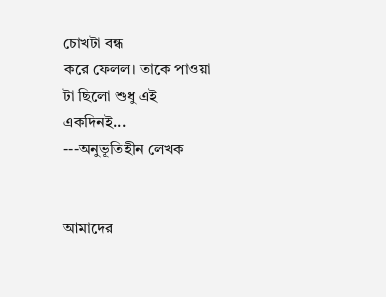চোখটা বন্ধ
করে ফেলল। তাকে পাওয়া টা ছিলো শুধু এই
একদিনই...
---অনুভূতিহীন লেখক


আমাদের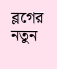ব্লগের নতুন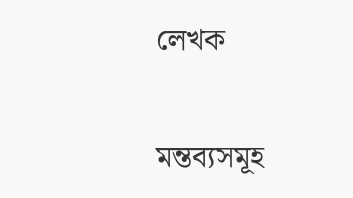লেখক


মন্তব্যসমূহ